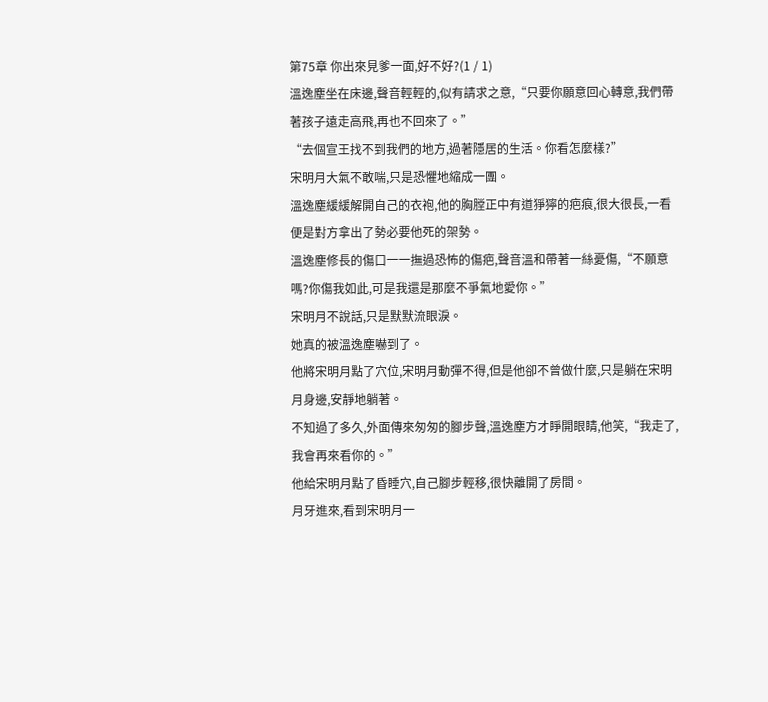第75章 你出來見爹一面,好不好?(1 / 1)
溫逸塵坐在床邊,聲音輕輕的,似有請求之意,“只要你願意回心轉意,我們帶著孩子遠走高飛,再也不回來了。”
“去個宣王找不到我們的地方,過著隱居的生活。你看怎麼樣?”
宋明月大氣不敢喘,只是恐懼地縮成一團。
溫逸塵緩緩解開自己的衣袍,他的胸膛正中有道猙獰的疤痕,很大很長,一看便是對方拿出了勢必要他死的架勢。
溫逸塵修長的傷口一一撫過恐怖的傷疤,聲音溫和帶著一絲憂傷,“不願意嗎?你傷我如此,可是我還是那麼不爭氣地愛你。”
宋明月不說話,只是默默流眼淚。
她真的被溫逸塵嚇到了。
他將宋明月點了穴位,宋明月動彈不得,但是他卻不曾做什麼,只是躺在宋明月身邊,安靜地躺著。
不知過了多久,外面傳來匆匆的腳步聲,溫逸塵方才睜開眼睛,他笑,“我走了,我會再來看你的。”
他給宋明月點了昏睡穴,自己腳步輕移,很快離開了房間。
月牙進來,看到宋明月一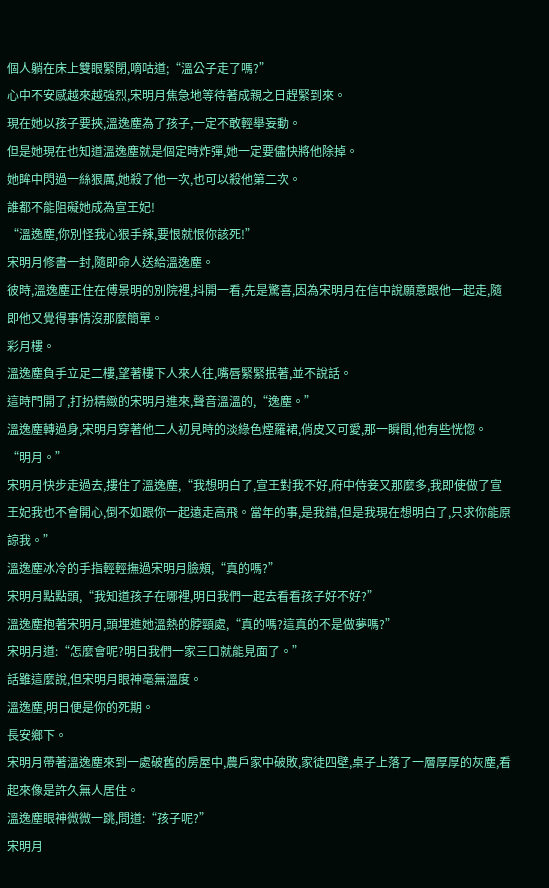個人躺在床上雙眼緊閉,嘀咕道;“溫公子走了嗎?”
心中不安感越來越強烈,宋明月焦急地等待著成親之日趕緊到來。
現在她以孩子要挾,溫逸塵為了孩子,一定不敢輕舉妄動。
但是她現在也知道溫逸塵就是個定時炸彈,她一定要儘快將他除掉。
她眸中閃過一絲狠厲,她殺了他一次,也可以殺他第二次。
誰都不能阻礙她成為宣王妃!
“溫逸塵,你別怪我心狠手辣,要恨就恨你該死!”
宋明月修書一封,隨即命人送給溫逸塵。
彼時,溫逸塵正住在傅景明的別院裡,抖開一看,先是驚喜,因為宋明月在信中說願意跟他一起走,隨即他又覺得事情沒那麼簡單。
彩月樓。
溫逸塵負手立足二樓,望著樓下人來人往,嘴唇緊緊抿著,並不說話。
這時門開了,打扮精緻的宋明月進來,聲音溫溫的,“逸塵。”
溫逸塵轉過身,宋明月穿著他二人初見時的淡綠色煙羅裙,俏皮又可愛,那一瞬間,他有些恍惚。
“明月。”
宋明月快步走過去,摟住了溫逸塵,“我想明白了,宣王對我不好,府中侍妾又那麼多,我即使做了宣王妃我也不會開心,倒不如跟你一起遠走高飛。當年的事,是我錯,但是我現在想明白了,只求你能原諒我。”
溫逸塵冰冷的手指輕輕撫過宋明月臉頰,“真的嗎?”
宋明月點點頭,“我知道孩子在哪裡,明日我們一起去看看孩子好不好?”
溫逸塵抱著宋明月,頭埋進她溫熱的脖頸處,“真的嗎?這真的不是做夢嗎?”
宋明月道:“怎麼會呢?明日我們一家三口就能見面了。”
話雖這麼說,但宋明月眼神毫無溫度。
溫逸塵,明日便是你的死期。
長安鄉下。
宋明月帶著溫逸塵來到一處破舊的房屋中,農戶家中破敗,家徒四壁,桌子上落了一層厚厚的灰塵,看起來像是許久無人居住。
溫逸塵眼神微微一跳,問道:“孩子呢?”
宋明月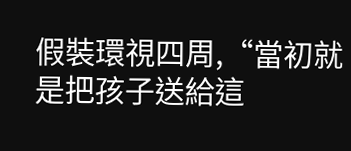假裝環視四周,“當初就是把孩子送給這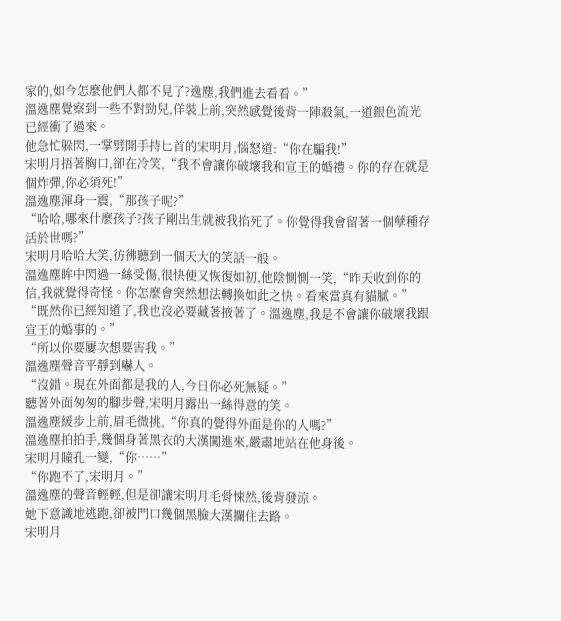家的,如今怎麼他們人都不見了?逸塵,我們進去看看。”
溫逸塵覺察到一些不對勁兒,佯裝上前,突然感覺後背一陣殺氣,一道銀色流光已經衝了過來。
他急忙躲閃,一掌劈開手持匕首的宋明月,惱怒道:“你在騙我!”
宋明月捂著胸口,卻在冷笑,“我不會讓你破壞我和宣王的婚禮。你的存在就是個炸彈,你必須死!”
溫逸塵渾身一震,“那孩子呢?”
“哈哈,哪來什麼孩子?孩子剛出生就被我掐死了。你覺得我會留著一個孽種存活於世嗎?”
宋明月哈哈大笑,彷彿聽到一個天大的笑話一般。
溫逸塵眸中閃過一絲受傷,很快便又恢復如初,他陰惻惻一笑,“昨天收到你的信,我就覺得奇怪。你怎麼會突然想法轉換如此之快。看來當真有貓膩。”
“既然你已經知道了,我也沒必要藏著掖著了。溫逸塵,我是不會讓你破壞我跟宣王的婚事的。”
“所以你要屢次想要害我。”
溫逸塵聲音平靜到嚇人。
“沒錯。現在外面都是我的人,今日你必死無疑。”
聽著外面匆匆的腳步聲,宋明月露出一絲得意的笑。
溫逸塵緩步上前,眉毛微挑,“你真的覺得外面是你的人嗎?”
溫逸塵拍拍手,幾個身著黑衣的大漢闖進來,嚴肅地站在他身後。
宋明月瞳孔一變,“你……”
“你跑不了,宋明月。”
溫逸塵的聲音輕輕,但是卻讓宋明月毛骨悚然,後背發涼。
她下意識地逃跑,卻被門口幾個黑臉大漢攔住去路。
宋明月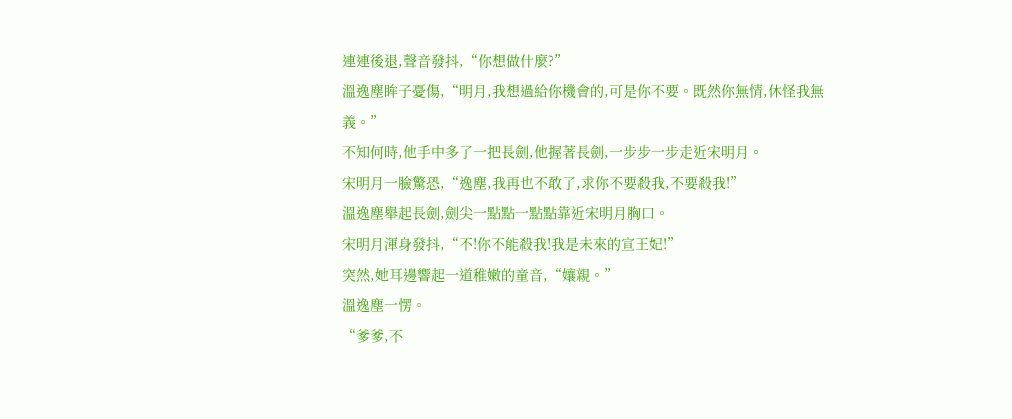連連後退,聲音發抖,“你想做什麼?”
溫逸塵眸子憂傷,“明月,我想過給你機會的,可是你不要。既然你無情,休怪我無義。”
不知何時,他手中多了一把長劍,他握著長劍,一步步一步走近宋明月。
宋明月一臉驚恐,“逸塵,我再也不敢了,求你不要殺我,不要殺我!”
溫逸塵舉起長劍,劍尖一點點一點點靠近宋明月胸口。
宋明月渾身發抖,“不!你不能殺我!我是未來的宣王妃!”
突然,她耳邊響起一道稚嫩的童音,“孃親。”
溫逸塵一愣。
“爹爹,不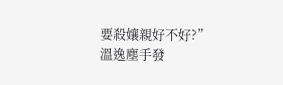要殺孃親好不好?”
溫逸塵手發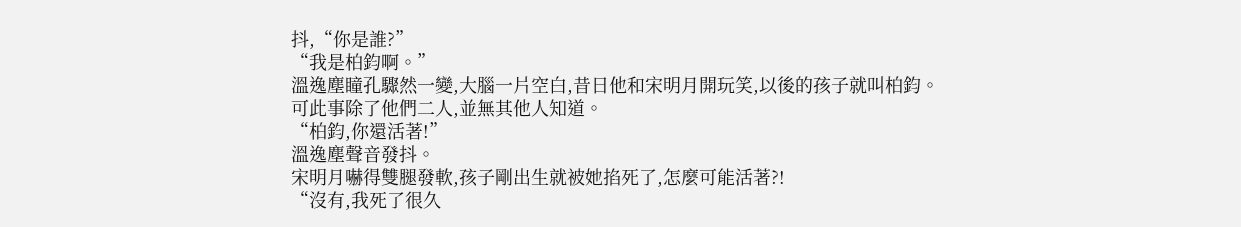抖,“你是誰?”
“我是柏鈞啊。”
溫逸塵瞳孔驟然一變,大腦一片空白,昔日他和宋明月開玩笑,以後的孩子就叫柏鈞。
可此事除了他們二人,並無其他人知道。
“柏鈞,你還活著!”
溫逸塵聲音發抖。
宋明月嚇得雙腿發軟,孩子剛出生就被她掐死了,怎麼可能活著?!
“沒有,我死了很久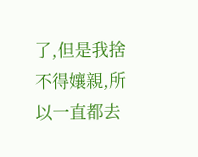了,但是我捨不得孃親,所以一直都去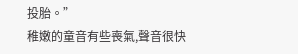投胎。”
稚嫩的童音有些喪氣,聲音很快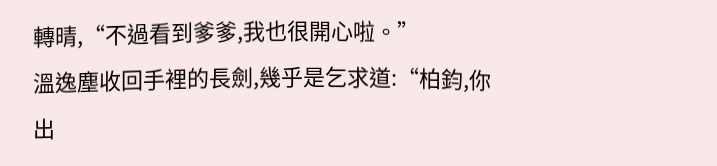轉晴,“不過看到爹爹,我也很開心啦。”
溫逸塵收回手裡的長劍,幾乎是乞求道:“柏鈞,你出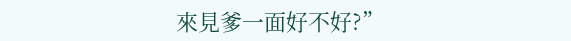來見爹一面好不好?”